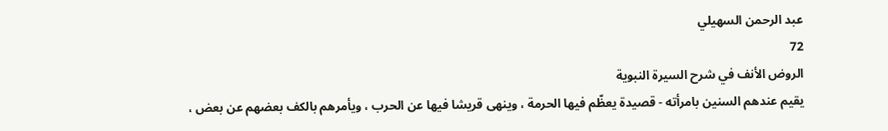عبد الرحمن السهيلي
72
الروض الأنف في شرح السيرة النبوية
يقيم عندهم السنين بامرأته - قصيدة يعظّم فيها الحرمة ، وينهى قريشا فيها عن الحرب ، ويأمرهم بالكف بعضهم عن بعض ،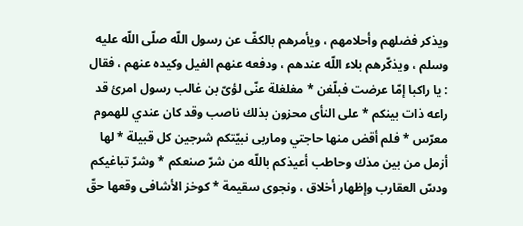ويذكر فضلهم وأحلامهم ، ويأمرهم بالكفّ عن رسول اللّه صلّى اللّه عليه وسلم ، ويذكّرهم بلاء اللّه عندهم ، ودفعه عنهم الفيل وكيده عنهم ، فقال : يا راكبا إمّا عرضت فبلّغن * مغلغلة عنّى لؤىّ بن غالب رسول امرئ قد راعه ذات بينكم * على النأى محزون بذلك ناصب وقد كان عندي للهموم معرّس * فلم أقض منها حاجتي وماربى نبيّتكم شرجين كل قبيلة * لها أزمل من بين مذك وحاطب أعيذكم باللّه من شرّ صنعكم * وشرّ تباغيكم ودسّ العقارب وإظهار أخلاق ، ونجوى سقيمة * كوخز الأشافى وقعها حقّ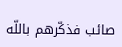صائب فذكّرهم باللّه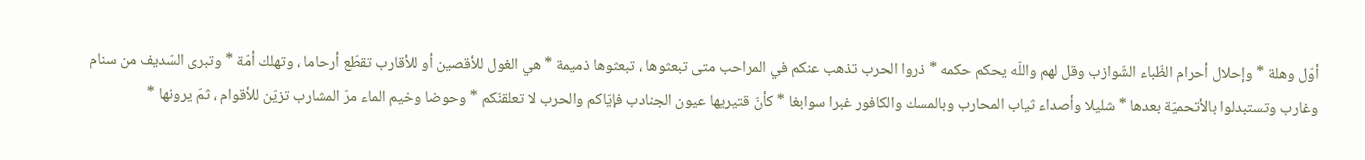أوّل وهلة * وإحلال أحرام الظّباء الشّوازب وقل لهم واللّه يحكم حكمه * ذروا الحرب تذهب عنكم في المراحب متى تبعثوها ، تبعثوها ذميمة * هي الغول للأقصين أو للأقارب تقطّع أرحاما ، وتهلك أمّة * وتبرى السّديف من سنام وغارب وتستبدلوا بالأتحميّة بعدها * شليلا وأصداء ثياب المحارب وبالمسك والكافور غبرا سوابغا * كأنّ قتيريها عيون الجنادب فإيّاكم والحرب لا تعلقنّكم * وحوضا وخيم الماء مرّ المشارب تزيّن للأقوام ، ثمّ يرونها *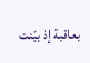بعاقبة إذ بيّنت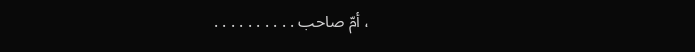، أمّ صاحب . . . . . . . . . .